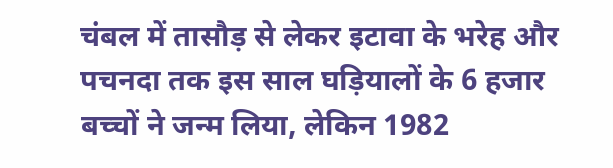चंबल में तासौड़ से लेकर इटावा के भरेह और पचनदा तक इस साल घड़ियालों के 6 हजार बच्चों ने जन्म लिया, लेकिन 1982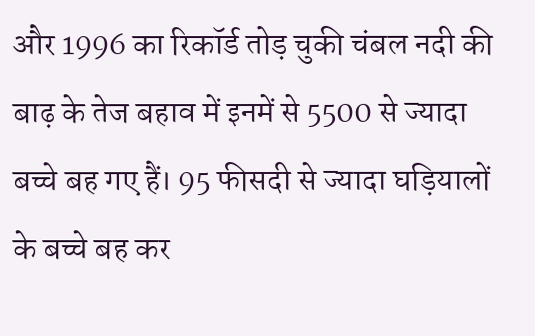और 1996 का रिकॉर्ड तोड़ चुकी चंबल नदी की बाढ़ के तेज बहाव में इनमें से 5500 से ज्यादा बच्चे बह गए हैं। 95 फीसदी से ज्यादा घड़ियालों के बच्चे बह कर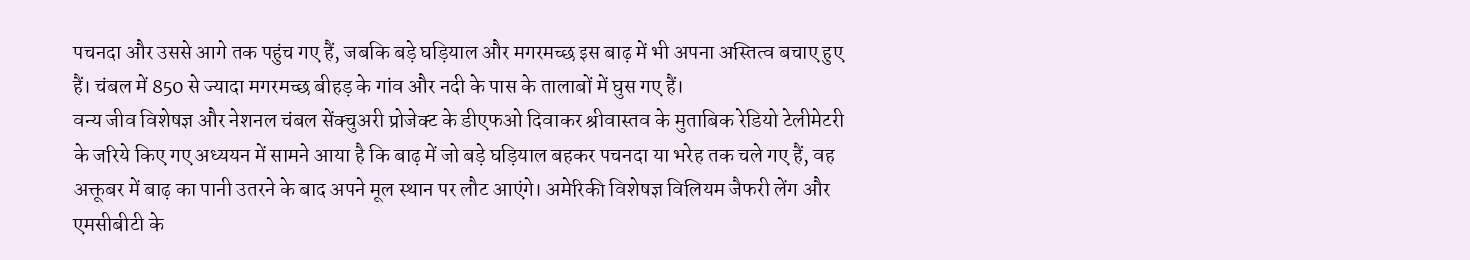पचनदा और उससे आगे तक पहुंच गए हैं, जबकि बड़े घड़ियाल और मगरमच्छ इस बाढ़ में भी अपना अस्तित्व बचाए हुए हैं। चंबल में 850 से ज्यादा मगरमच्छ बीहड़ के गांव और नदी के पास के तालाबों में घुस गए हैं।
वन्य जीव विशेषज्ञ और नेशनल चंबल सेंक्चुअरी प्रोजेक्ट के डीएफओ दिवाकर श्रीवास्तव के मुताबिक रेडियो टेलीमेटरी के जरिये किए गए अध्ययन में सामने आया है कि बाढ़ में जो बड़े घड़ियाल बहकर पचनदा या भरेह तक चले गए हैं, वह अक्तूबर में बाढ़ का पानी उतरने के बाद अपने मूल स्थान पर लौट आएंगे। अमेरिकी विशेषज्ञ विलियम जैफरी लेंग और एमसीबीटी के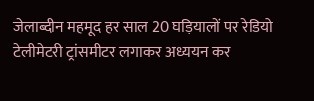जेलाब्दीन महमूद हर साल 20 घड़ियालों पर रेडियो टेलीमेटरी ट्रांसमीटर लगाकर अध्ययन कर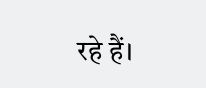रहे हैं।